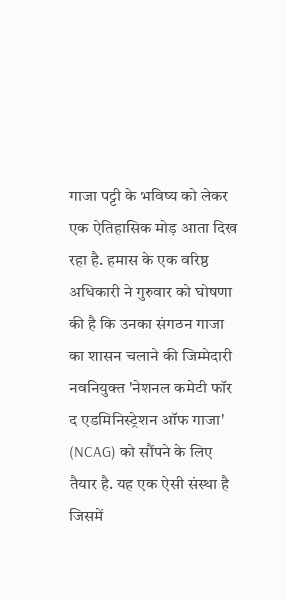गाजा पट्टी के भविष्य को लेकर एक ऐतिहासिक मोड़ आता दिख रहा है. हमास के एक वरिष्ठ अधिकारी ने गुरुवार को घोषणा की है कि उनका संगठन गाजा का शासन चलाने की जिम्मेदारी नवनियुक्त 'नेशनल कमेटी फॉर द एडमिनिस्ट्रेशन ऑफ गाजा' (NCAG) को सौंपने के लिए तैयार है. यह एक ऐसी संस्था है जिसमें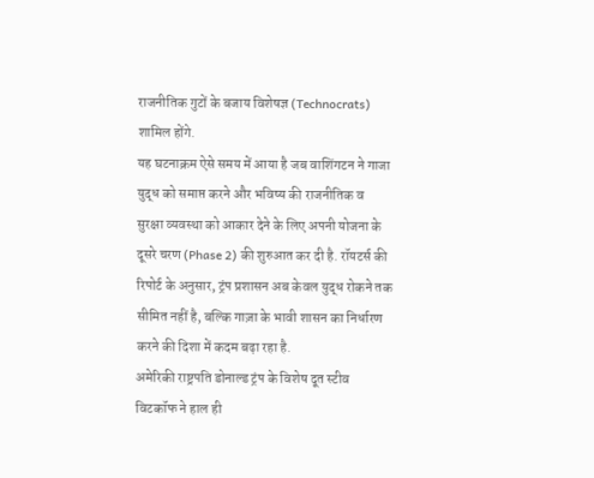राजनीतिक गुटों के बजाय विशेषज्ञ (Technocrats) शामिल होंगे.
यह घटनाक्रम ऐसे समय में आया है जब वाशिंगटन ने गाजा युद्ध को समाप्त करने और भविष्य की राजनीतिक व सुरक्षा व्यवस्था को आकार देने के लिए अपनी योजना के दूसरे चरण (Phase 2) की शुरुआत कर दी है. रॉयटर्स की रिपोर्ट के अनुसार, ट्रंप प्रशासन अब केवल युद्ध रोकने तक सीमित नहीं है, बल्कि गाज़ा के भावी शासन का निर्धारण करने की दिशा में कदम बढ़ा रहा है.
अमेरिकी राष्ट्रपति डोनाल्ड ट्रंप के विशेष दूत स्टीव विटकॉफ ने हाल ही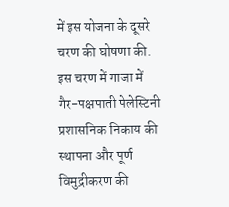में इस योजना के दूसरे चरण की घोषणा की. इस चरण में गाजा में गैर-पक्षपाती पेलेस्टिनी प्रशासनिक निकाय की स्थापना और पूर्ण विमुद्रीकरण की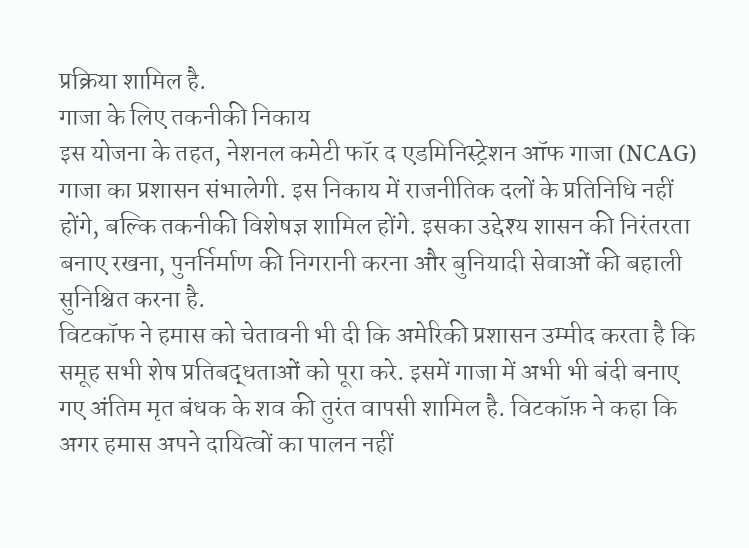प्रक्रिया शामिल है.
गाजा के लिए तकनीकी निकाय
इस योजना के तहत, नेशनल कमेटी फॉर द एडमिनिस्ट्रेशन ऑफ गाजा (NCAG) गाजा का प्रशासन संभालेगी. इस निकाय में राजनीतिक दलों के प्रतिनिधि नहीं होंगे, बल्कि तकनीकी विशेषज्ञ शामिल होंगे. इसका उद्देश्य शासन की निरंतरता बनाए रखना, पुनर्निर्माण की निगरानी करना और बुनियादी सेवाओं की बहाली सुनिश्चित करना है.
विटकॉफ ने हमास को चेतावनी भी दी कि अमेरिकी प्रशासन उम्मीद करता है कि समूह सभी शेष प्रतिबद्धताओं को पूरा करे. इसमें गाजा में अभी भी बंदी बनाए गए अंतिम मृत बंधक के शव की तुरंत वापसी शामिल है. विटकॉफ़ ने कहा कि अगर हमास अपने दायित्वों का पालन नहीं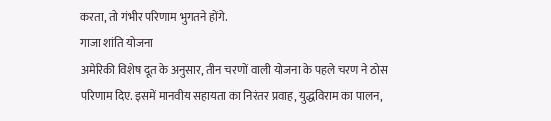करता, तो गंभीर परिणाम भुगतने होंगे.
गाजा शांति योजना
अमेरिकी विशेष दूत के अनुसार, तीन चरणों वाली योजना के पहले चरण ने ठोस परिणाम दिए. इसमें मानवीय सहायता का निरंतर प्रवाह, युद्धविराम का पालन,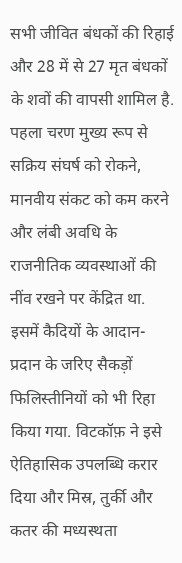सभी जीवित बंधकों की रिहाई और 28 में से 27 मृत बंधकों के शवों की वापसी शामिल है.
पहला चरण मुख्य रूप से सक्रिय संघर्ष को रोकने, मानवीय संकट को कम करने और लंबी अवधि के राजनीतिक व्यवस्थाओं की नींव रखने पर केंद्रित था. इसमें कैदियों के आदान-प्रदान के जरिए सैकड़ों फिलिस्तीनियों को भी रिहा किया गया. विटकॉफ़ ने इसे ऐतिहासिक उपलब्धि करार दिया और मिस्र, तुर्की और कतर की मध्यस्थता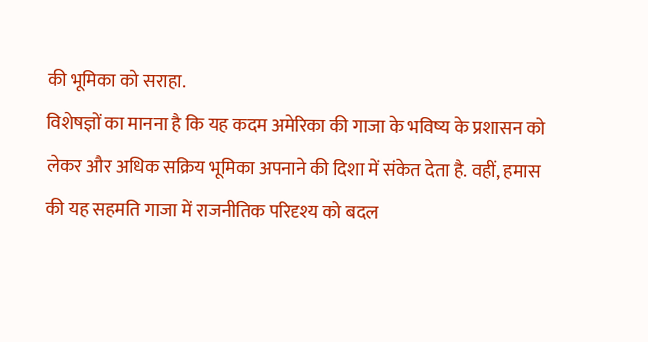की भूमिका को सराहा.
विशेषज्ञों का मानना है कि यह कदम अमेरिका की गाजा के भविष्य के प्रशासन को लेकर और अधिक सक्रिय भूमिका अपनाने की दिशा में संकेत देता है. वहीं, हमास की यह सहमति गाजा में राजनीतिक परिदृश्य को बदल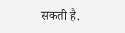सकती है.